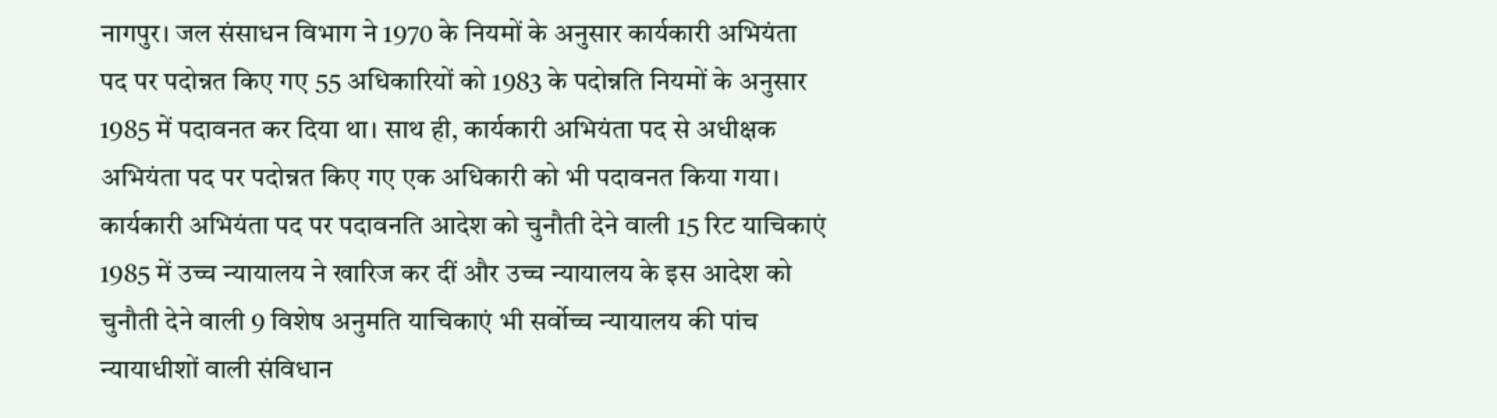नागपुर। जल संसाधन विभाग ने 1970 के नियमों के अनुसार कार्यकारी अभियंता पद पर पदोन्नत किए गए 55 अधिकारियों को 1983 के पदोन्नति नियमों के अनुसार 1985 में पदावनत कर दिया था। साथ ही, कार्यकारी अभियंता पद से अधीक्षक अभियंता पद पर पदोन्नत किए गए एक अधिकारी को भी पदावनत किया गया।
कार्यकारी अभियंता पद पर पदावनति आदेश को चुनौती देने वाली 15 रिट याचिकाएं 1985 में उच्च न्यायालय ने खारिज कर दीं और उच्च न्यायालय के इस आदेश को चुनौती देने वाली 9 विशेष अनुमति याचिकाएं भी सर्वोच्च न्यायालय की पांच न्यायाधीशों वाली संविधान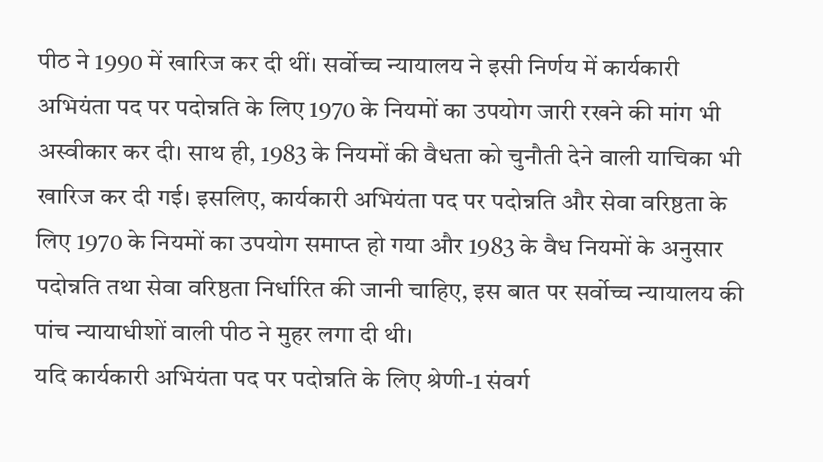पीठ ने 1990 में खारिज कर दी थीं। सर्वोच्च न्यायालय ने इसी निर्णय में कार्यकारी अभियंता पद पर पदोन्नति के लिए 1970 के नियमों का उपयोग जारी रखने की मांग भी अस्वीकार कर दी। साथ ही, 1983 के नियमों की वैधता को चुनौती देने वाली याचिका भी खारिज कर दी गई। इसलिए, कार्यकारी अभियंता पद पर पदोन्नति और सेवा वरिष्ठता के लिए 1970 के नियमों का उपयोग समाप्त हो गया और 1983 के वैध नियमों के अनुसार पदोन्नति तथा सेवा वरिष्ठता निर्धारित की जानी चाहिए, इस बात पर सर्वोच्च न्यायालय की पांच न्यायाधीशों वाली पीठ ने मुहर लगा दी थी।
यदि कार्यकारी अभियंता पद पर पदोन्नति के लिए श्रेणी-1 संवर्ग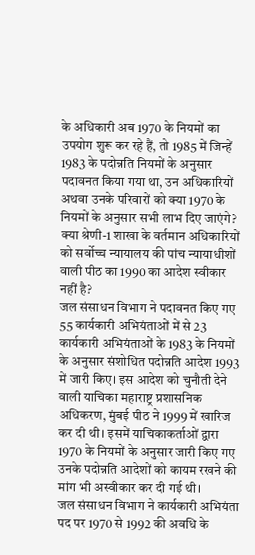के अधिकारी अब 1970 के नियमों का उपयोग शुरू कर रहे हैं, तो 1985 में जिन्हें 1983 के पदोन्नति नियमों के अनुसार पदावनत किया गया था, उन अधिकारियों अथवा उनके परिवारों को क्या 1970 के नियमों के अनुसार सभी लाभ दिए जाएंगे? क्या श्रेणी-1 शाखा के वर्तमान अधिकारियों को सर्वोच्च न्यायालय की पांच न्यायाधीशों वाली पीठ का 1990 का आदेश स्वीकार नहीं है?
जल संसाधन विभाग ने पदावनत किए गए 55 कार्यकारी अभियंताओं में से 23 कार्यकारी अभियंताओं के 1983 के नियमों के अनुसार संशोधित पदोन्नति आदेश 1993 में जारी किए। इस आदेश को चुनौती देने वाली याचिका महाराष्ट्र प्रशासनिक अधिकरण, मुंबई पीठ ने 1999 में खारिज कर दी थी। इसमें याचिकाकर्ताओं द्वारा 1970 के नियमों के अनुसार जारी किए गए उनके पदोन्नति आदेशों को कायम रखने की मांग भी अस्वीकार कर दी गई थी।
जल संसाधन विभाग ने कार्यकारी अभियंता पद पर 1970 से 1992 की अवधि के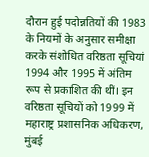दौरान हुई पदोन्नतियों की 1983 के नियमों के अनुसार समीक्षा करके संशोधित वरिष्ठता सूचियां 1994 और 1995 में अंतिम रूप से प्रकाशित की थीं। इन वरिष्ठता सूचियों को 1999 में महाराष्ट्र प्रशासनिक अधिकरण, मुंबई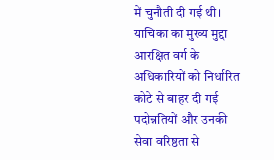में चुनौती दी गई थी। याचिका का मुख्य मुद्दा आरक्षित वर्ग के अधिकारियों को निर्धारित कोटे से बाहर दी गई पदोन्नतियों और उनकी सेवा वरिष्ठता से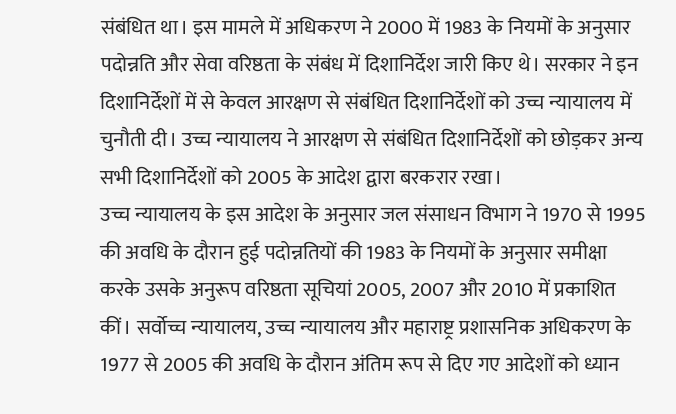संबंधित था। इस मामले में अधिकरण ने 2000 में 1983 के नियमों के अनुसार पदोन्नति और सेवा वरिष्ठता के संबंध में दिशानिर्देश जारी किए थे। सरकार ने इन दिशानिर्देशों में से केवल आरक्षण से संबंधित दिशानिर्देशों को उच्च न्यायालय में चुनौती दी। उच्च न्यायालय ने आरक्षण से संबंधित दिशानिर्देशों को छोड़कर अन्य सभी दिशानिर्देशों को 2005 के आदेश द्वारा बरकरार रखा।
उच्च न्यायालय के इस आदेश के अनुसार जल संसाधन विभाग ने 1970 से 1995 की अवधि के दौरान हुई पदोन्नतियों की 1983 के नियमों के अनुसार समीक्षा करके उसके अनुरूप वरिष्ठता सूचियां 2005, 2007 और 2010 में प्रकाशित कीं। सर्वोच्च न्यायालय, उच्च न्यायालय और महाराष्ट्र प्रशासनिक अधिकरण के 1977 से 2005 की अवधि के दौरान अंतिम रूप से दिए गए आदेशों को ध्यान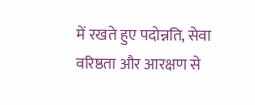में रखते हुए पदोन्नति, सेवा वरिष्ठता और आरक्षण से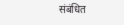संबंधित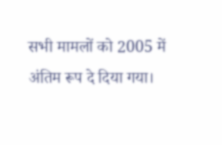सभी मामलों को 2005 में अंतिम रूप दे दिया गया।